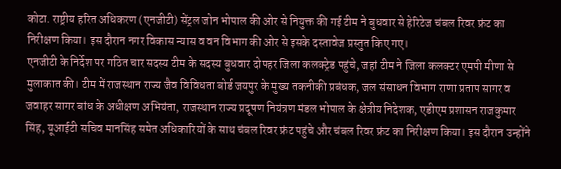कोटा. राष्ट्रीय हरित अधिकरण (एनजीटी) सेंट्रल जोन भोपाल की ओर से नियुक्त की गई टीम ने बुधवार से हेरिटेज चंबल रिवर फ्रंट का निरीक्षण किया। इस दौरान नगर विकास न्यास व वन विभाग की ओर से इसके दस्तावेज प्रस्तुत किए गए।
एनजीटी के निर्देश पर गठित चार सदस्य टीम के सदस्य बुधवार दोपहर जिला कलक्ट्रेड पहुंचे, जहां टीम ने जिला कलक्टर एमपी मीणा से मुलाकात की। टीम में राजस्थान राज्य जैव विविधता बोर्ड जयपुर के मुख्य तकनीकी प्रबंधक, जल संसाधन विभाग राणा प्रताप सागर व जवाहर सागर बांध के अधीक्षण अभियंता, राजस्थान राज्य प्रदूषण नियंत्रण मंडल भोपाल के क्षेत्रीय निदेशक, एडीएम प्रशासन राजकुमार सिंह, यूआईटी सचिव मानसिंह समेत अधिकारियों के साथ चंबल रिवर फ्रंट पहुंचे और चंबल रिवर फ्रंट का निरीक्षण किया। इस दौरान उन्होंने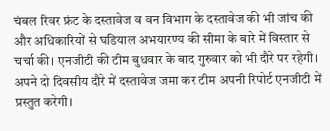चंबल रिवर फ्रंट के दस्तावेज व वन विभाग के दस्तावेज की भी जांच की और अधिकारियों से घडियाल अभयारण्य की सीमा के बारे में विस्तार से चर्चा की। एनजीटी की टीम बुधवार के बाद गुरुवार को भी दौरे पर रहेगी। अपने दो दिवसीय दौरे में दस्तावेज जमा कर टीम अपनी रिपोर्ट एनजीटी में प्रस्तुत करेगी।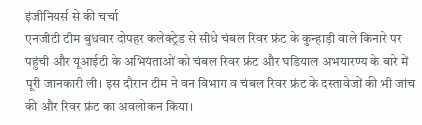इंजीनियर्स से की चर्चा
एनजीटी टीम बुधवार दोपहर कलेक्ट्रेड से सीधे चंबल रिवर फ्रंट के कुन्हाड़ी वाले किनारे पर पहुंची और यूआईटी के अभियंताओं को चंबल रिवर फ्रंट और घडियाल अभयारण्य के बारे में पूरी जानकारी ली। इस दौरान टीम ने वन विभाग व चंबल रिवर फ्रंट के दस्तावेजों की भी जांच की और रिवर फ्रंट का अवलोकन किया।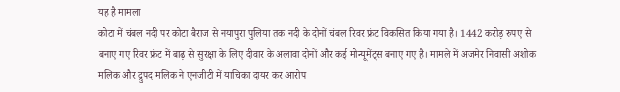यह है मामला
कोटा में चंबल नदी पर कोटा बैराज से नयापुरा पुलिया तक नदी के दोनों चंबल रिवर फ्रंट विकसित किया गया है। 1442 करोड़ रुपए से बनाए गए रिवर फ्रंट में बाढ़ से सुरक्षा के लिए दीवार के अलावा दोनों और कई मोन्यूमेंट्स बनाए गए है। मामले में अजमेर निवासी अशोक मलिक और द्रुपद मलिक ने एनजीटी में याचिका दायर कर आरोप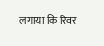लगाया कि रिवर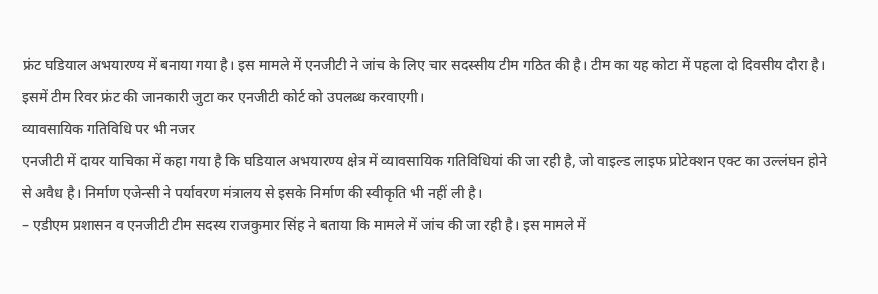फ्रंट घडियाल अभयारण्य में बनाया गया है। इस मामले में एनजीटी ने जांच के लिए चार सदस्सीय टीम गठित की है। टीम का यह कोटा में पहला दो दिवसीय दौरा है। इसमें टीम रिवर फ्रंट की जानकारी जुटा कर एनजीटी कोर्ट को उपलब्ध करवाएगी।
व्यावसायिक गतिविधि पर भी नजर
एनजीटी में दायर याचिका में कहा गया है कि घडियाल अभयारण्य क्षेत्र में व्यावसायिक गतिविधियां की जा रही है, जो वाइल्ड लाइफ प्रोटेक्शन एक्ट का उल्लंघन होने से अवैध है। निर्माण एजेन्सी ने पर्यावरण मंत्रालय से इसके निर्माण की स्वीकृति भी नहीं ली है।
– एडीएम प्रशासन व एनजीटी टीम सदस्य राजकुमार सिंह ने बताया कि मामले में जांच की जा रही है। इस मामले में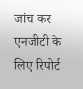जांच कर एनजीटी के लिए रिपोर्ट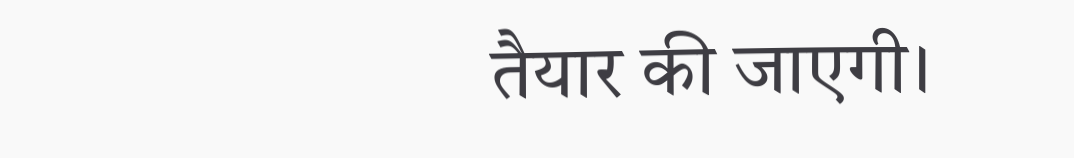तैयार की जाएगी।